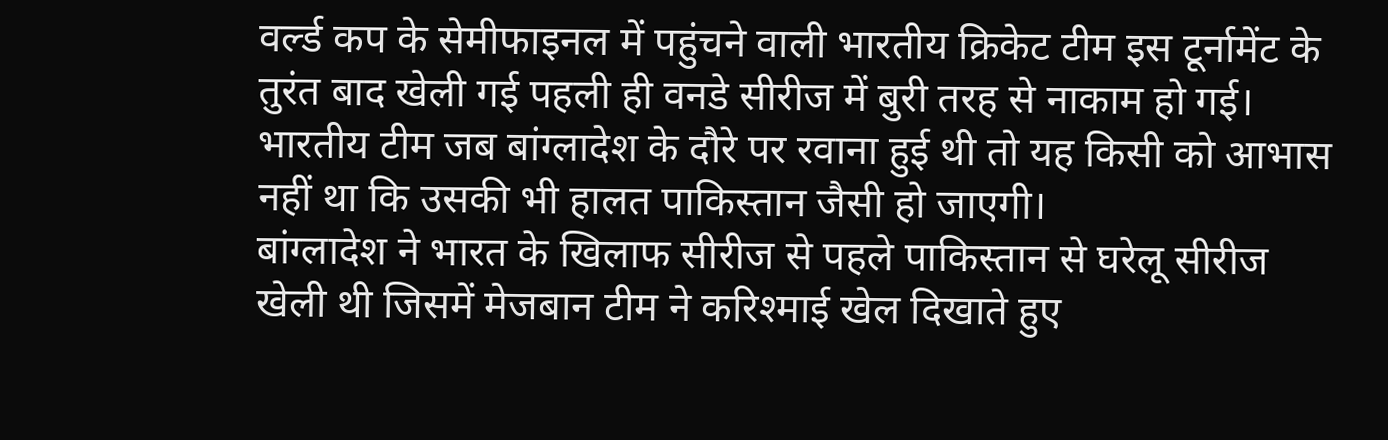वर्ल्ड कप के सेमीफाइनल में पहुंचने वाली भारतीय क्रिकेट टीम इस टूर्नामेंट के तुरंत बाद खेली गई पहली ही वनडे सीरीज में बुरी तरह से नाकाम हो गई। भारतीय टीम जब बांग्लादेश के दौरे पर रवाना हुई थी तो यह किसी को आभास नहीं था कि उसकी भी हालत पाकिस्तान जैसी हो जाएगी।
बांग्लादेश ने भारत के खिलाफ सीरीज से पहले पाकिस्तान से घरेलू सीरीज खेली थी जिसमें मेजबान टीम ने करिश्माई खेल दिखाते हुए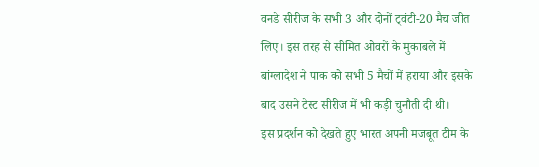वनडे सीरीज के सभी 3 और दोनों ट्वंटी-20 मैच जीत लिए। इस तरह से सीमित ओवरों के मुकाबले में बांग्लादेश ने पाक को सभी 5 मैचों में हराया और इसके बाद उसने टेस्ट सीरीज में भी कड़ी चुनौती दी थी।
इस प्रदर्शन को देखते हुए भारत अपनी मजबूत टीम के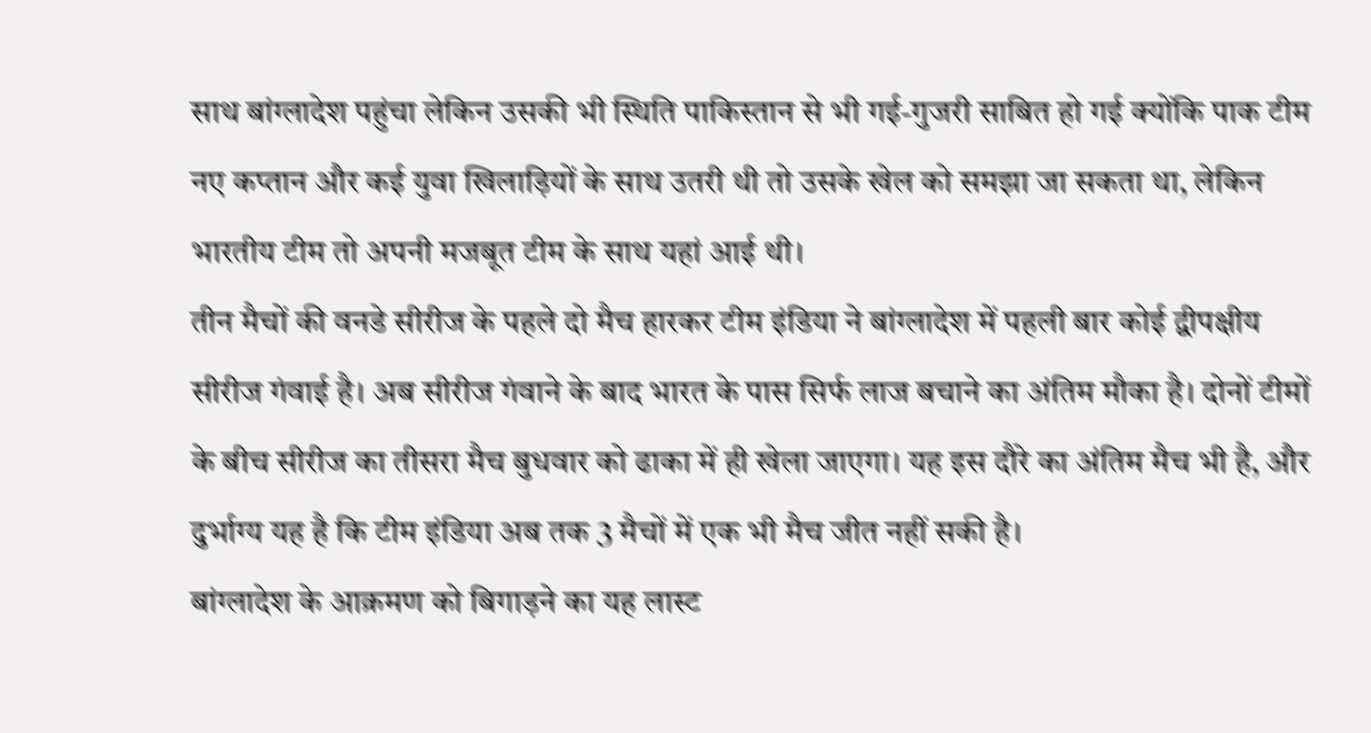साथ बांग्लादेश पहुंचा लेकिन उसकी भी स्थिति पाकिस्तान से भी गई-गुजरी साबित हो गई क्योंकि पाक टीम नए कप्तान और कई युवा खिलाड़ियों के साथ उतरी थी तो उसके खेल को समझा जा सकता था, लेकिन भारतीय टीम तो अपनी मजबूत टीम के साथ यहां आई थी।
तीन मैचों की वनडे सीरीज के पहले दो मैच हारकर टीम इंडिया ने बांग्लादेश में पहली बार कोई द्वीपक्षीय सीरीज गंवाई है। अब सीरीज गंवाने के बाद भारत के पास सिर्फ लाज बचाने का अंतिम मौका है। दोनों टीमों के बीच सीरीज का तीसरा मैच बुधवार को ढाका में ही खेला जाएगा। यह इस दौरे का अंतिम मैच भी है, और दुर्भाग्य यह है कि टीम इंडिया अब तक 3 मैचों में एक भी मैच जीत नहीं सकी है।
बांग्लादेश के आक्रमण को बिगाड़ने का यह लास्ट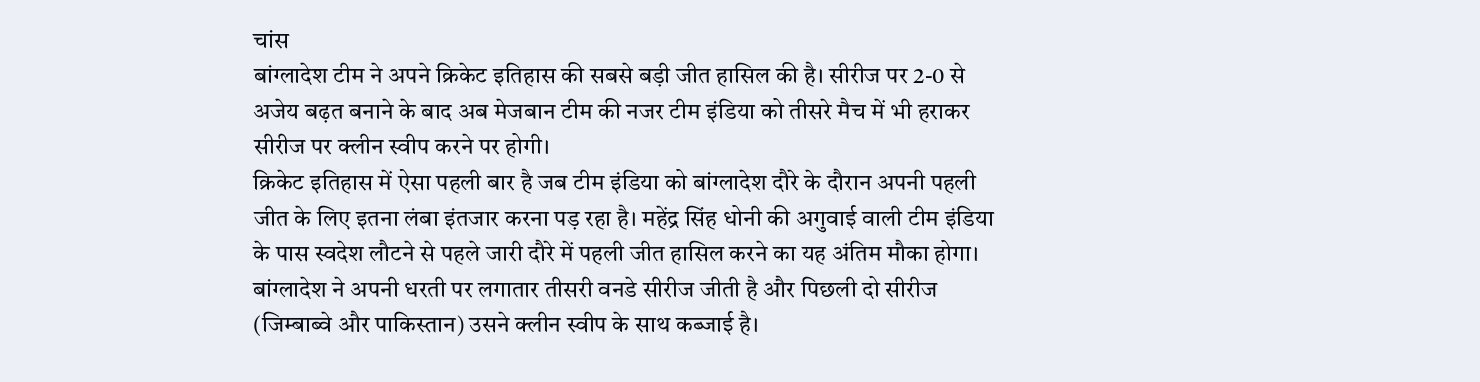चांस
बांग्लादेश टीम ने अपने क्रिकेट इतिहास की सबसे बड़ी जीत हासिल की है। सीरीज पर 2-0 से अजेय बढ़त बनाने के बाद अब मेजबान टीम की नजर टीम इंडिया को तीसरे मैच में भी हराकर सीरीज पर क्लीन स्वीप करने पर होगी।
क्रिकेट इतिहास में ऐसा पहली बार है जब टीम इंडिया को बांग्लादेश दौरे के दौरान अपनी पहली जीत के लिए इतना लंबा इंतजार करना पड़ रहा है। महेंद्र सिंह धोनी की अगुवाई वाली टीम इंडिया के पास स्वदेश लौटने से पहले जारी दौरे में पहली जीत हासिल करने का यह अंतिम मौका होगा।
बांग्लादेश ने अपनी धरती पर लगातार तीसरी वनडे सीरीज जीती है और पिछली दो सीरीज (जिम्बाब्वे और पाकिस्तान) उसने क्लीन स्वीप के साथ कब्जाई है।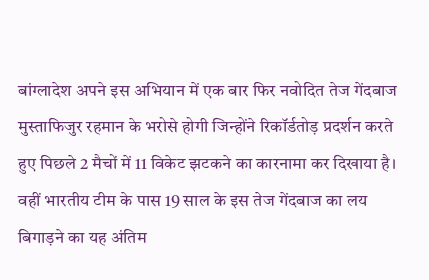बांग्लादेश अपने इस अभियान में एक बार फिर नवोदित तेज गेंदबाज मुस्ताफिजुर रहमान के भरोसे होगी जिन्होंने रिकॉर्डतोड़ प्रदर्शन करते हुए पिछले 2 मैचों में 11 विकेट झटकने का कारनामा कर दिखाया है।
वहीं भारतीय टीम के पास 19 साल के इस तेज गेंदबाज का लय बिगाड़ने का यह अंतिम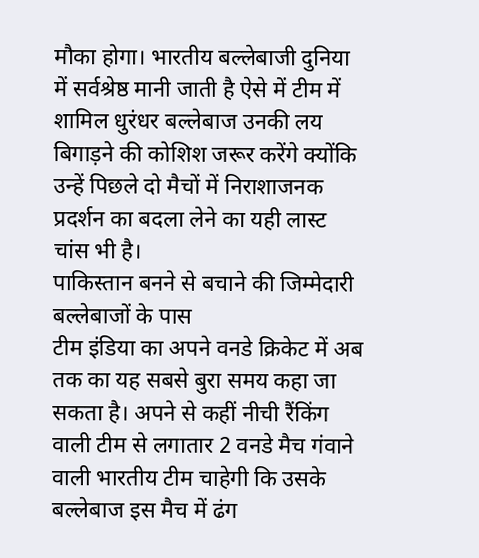मौका होगा। भारतीय बल्लेबाजी दुनिया में सर्वश्रेष्ठ मानी जाती है ऐसे में टीम में शामिल धुरंधर बल्लेबाज उनकी लय बिगाड़ने की कोशिश जरूर करेंगे क्योंकि उन्हें पिछले दो मैचों में निराशाजनक प्रदर्शन का बदला लेने का यही लास्ट चांस भी है।
पाकिस्तान बनने से बचाने की जिम्मेदारी बल्लेबाजों के पास
टीम इंडिया का अपने वनडे क्रिकेट में अब तक का यह सबसे बुरा समय कहा जा सकता है। अपने से कहीं नीची रैंकिंग वाली टीम से लगातार 2 वनडे मैच गंवाने वाली भारतीय टीम चाहेगी कि उसके बल्लेबाज इस मैच में ढंग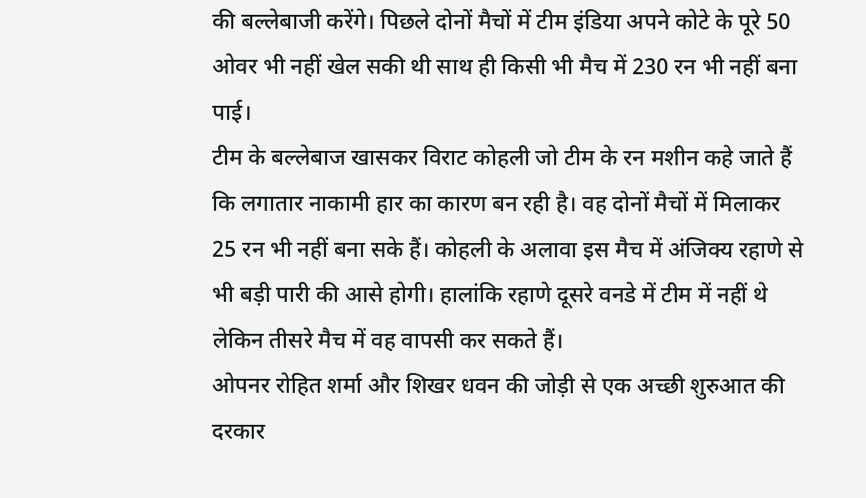की बल्लेबाजी करेंगे। पिछले दोनों मैचों में टीम इंडिया अपने कोटे के पूरे 50 ओवर भी नहीं खेल सकी थी साथ ही किसी भी मैच में 230 रन भी नहीं बना पाई।
टीम के बल्लेबाज खासकर विराट कोहली जो टीम के रन मशीन कहे जाते हैं कि लगातार नाकामी हार का कारण बन रही है। वह दोनों मैचों में मिलाकर 25 रन भी नहीं बना सके हैं। कोहली के अलावा इस मैच में अंजिक्य रहाणे से भी बड़ी पारी की आसे होगी। हालांकि रहाणे दूसरे वनडे में टीम में नहीं थे लेकिन तीसरे मैच में वह वापसी कर सकते हैं।
ओपनर रोहित शर्मा और शिखर धवन की जोड़ी से एक अच्छी शुरुआत की दरकार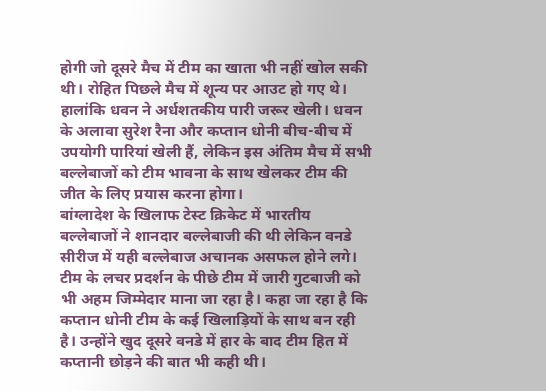होगी जो दूसरे मैच में टीम का खाता भी नहीं खोल सकी थी। रोहित पिछले मैच में शून्य पर आउट हो गए थे। हालांकि धवन ने अर्धशतकीय पारी जरूर खेली। धवन के अलावा सुरेश रैना और कप्तान धोनी बीच-बीच में उपयोगी पारियां खेली हैं, लेकिन इस अंतिम मैच में सभी बल्लेबाजों को टीम भावना के साथ खेलकर टीम की जीत के लिए प्रयास करना होगा।
बांग्लादेश के खिलाफ टेस्ट क्रिकेट में भारतीय बल्लेबाजों ने शानदार बल्लेबाजी की थी लेकिन वनडे सीरीज में यही बल्लेबाज अचानक असफल होने लगे। टीम के लचर प्रदर्शन के पीछे टीम में जारी गुटबाजी को भी अहम जिम्मेदार माना जा रहा है। कहा जा रहा है कि कप्तान धोनी टीम के कई खिलाड़ियों के साथ बन रही है। उन्होंने खुद दूसरे वनडे में हार के बाद टीम हित में कप्तानी छोड़ने की बात भी कही थी।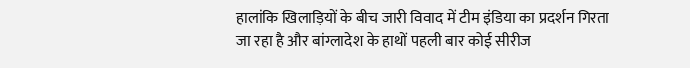हालांकि खिलाड़ियों के बीच जारी विवाद में टीम इंडिया का प्रदर्शन गिरता जा रहा है और बांग्लादेश के हाथों पहली बार कोई सीरीज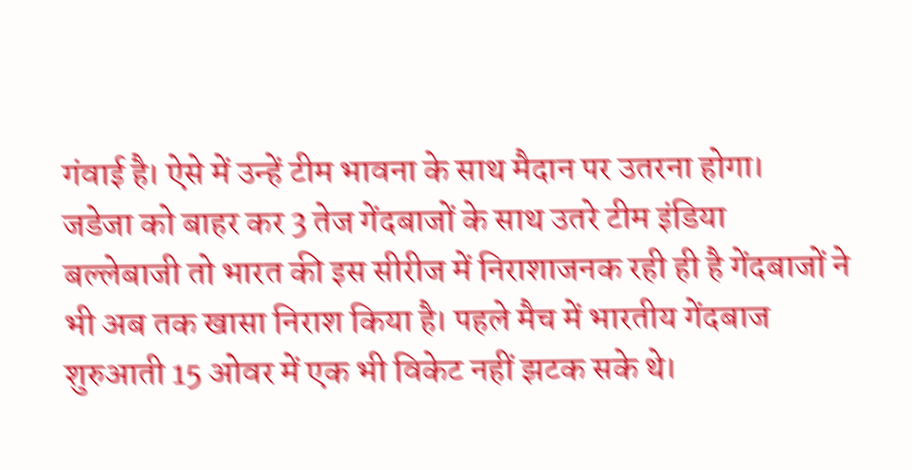गंवाई है। ऐसे में उन्हें टीम भावना के साथ मैदान पर उतरना होगा।
जडेजा को बाहर कर 3 तेज गेंदबाजों के साथ उतरे टीम इंडिया
बल्लेबाजी तो भारत की इस सीरीज में निराशाजनक रही ही है गेंदबाजों ने भी अब तक खासा निराश किया है। पहले मैच में भारतीय गेंदबाज शुरुआती 15 ओवर में एक भी विकेट नहीं झटक सके थे।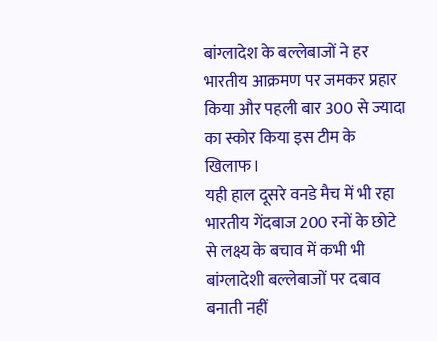बांग्लादेश के बल्लेबाजों ने हर भारतीय आक्रमण पर जमकर प्रहार किया और पहली बार 300 से ज्यादा का स्कोर किया इस टीम के खिलाफ।
यही हाल दूसरे वनडे मैच में भी रहा भारतीय गेंदबाज 200 रनों के छोटे से लक्ष्य के बचाव में कभी भी बांग्लादेशी बल्लेबाजों पर दबाव बनाती नहीं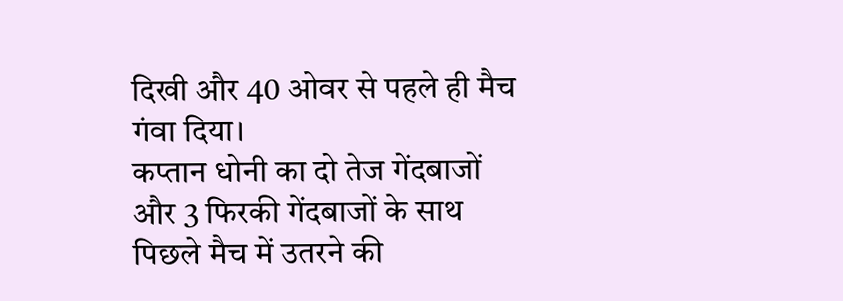दिखी और 40 ओवर से पहले ही मैच गंवा दिया।
कप्तान धोनी का दो तेज गेंदबाजों और 3 फिरकी गेंदबाजों के साथ पिछले मैच में उतरने की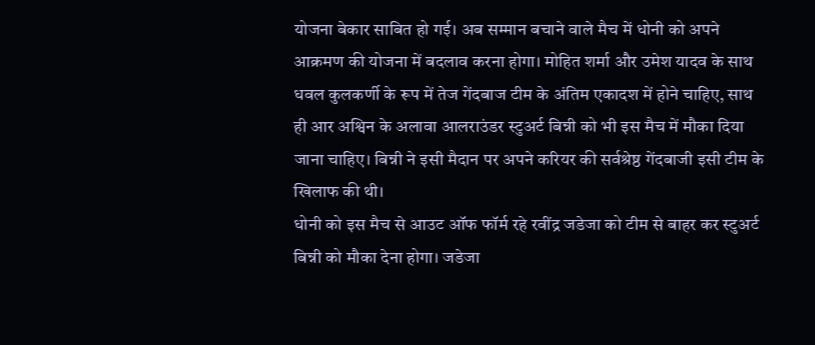योजना बेकार साबित हो गई। अब सम्मान बचाने वाले मैच में धोनी को अपने आक्रमण की योजना में बदलाव करना होगा। मोहित शर्मा और उमेश यादव के साथ धवल कुलकर्णी के रूप में तेज गेंदबाज टीम के अंतिम एकादश में होने चाहिए, साथ ही आर अश्विन के अलावा आलराउंडर स्टुअर्ट बिन्नी को भी इस मैच में मौका दिया जाना चाहिए। बिन्नी ने इसी मैदान पर अपने करियर की सर्वश्रेष्ठ गेंदबाजी इसी टीम के खिलाफ की थी।
धोनी को इस मैच से आउट ऑफ फॉर्म रहे रवींद्र जडेजा को टीम से बाहर कर स्टुअर्ट बिन्नी को मौका देना होगा। जडेजा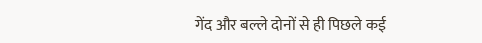गेंद और बल्ले दोनों से ही पिछले कई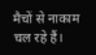मैचों से नाकाम चल रहे हैं।